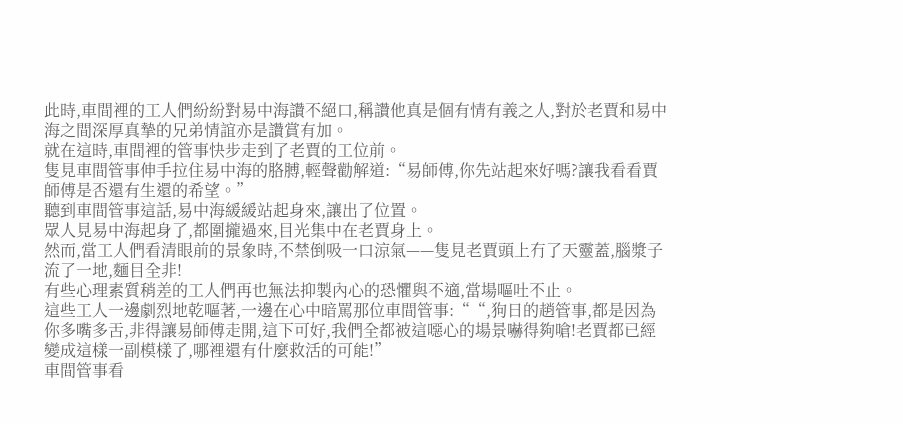此時,車間裡的工人們紛紛對易中海讚不絕口,稱讚他真是個有情有義之人,對於老賈和易中海之間深厚真摯的兄弟情誼亦是讚賞有加。
就在這時,車間裡的管事快步走到了老賈的工位前。
隻見車間管事伸手拉住易中海的胳膊,輕聲勸解道:“易師傅,你先站起來好嗎?讓我看看賈師傅是否還有生還的希望。”
聽到車間管事這話,易中海緩緩站起身來,讓出了位置。
眾人見易中海起身了,都圍攏過來,目光集中在老賈身上。
然而,當工人們看清眼前的景象時,不禁倒吸一口涼氣——隻見老賈頭上冇了天靈蓋,腦漿子流了一地,麵目全非!
有些心理素質稍差的工人們再也無法抑製內心的恐懼與不適,當場嘔吐不止。
這些工人一邊劇烈地乾嘔著,一邊在心中暗罵那位車間管事:““,狗日的趙管事,都是因為你多嘴多舌,非得讓易師傅走開,這下可好,我們全都被這噁心的場景嚇得夠嗆!老賈都已經變成這樣一副模樣了,哪裡還有什麼救活的可能!”
車間管事看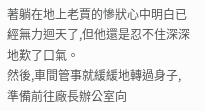著躺在地上老賈的慘狀心中明白已經無力迴天了,但他還是忍不住深深地歎了口氣。
然後,車間管事就緩緩地轉過身子,準備前往廠長辦公室向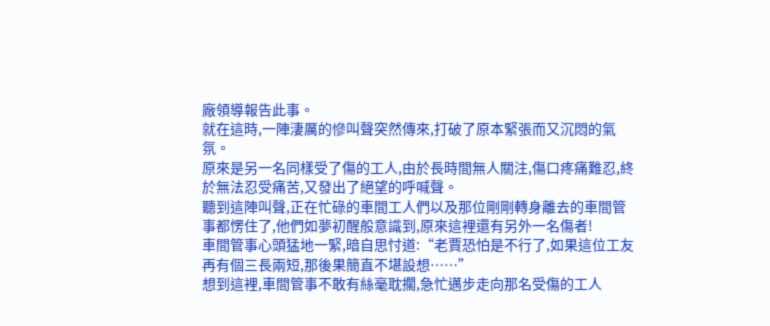廠領導報告此事。
就在這時,一陣淒厲的慘叫聲突然傳來,打破了原本緊張而又沉悶的氣氛。
原來是另一名同樣受了傷的工人,由於長時間無人關注,傷口疼痛難忍,終於無法忍受痛苦,又發出了絕望的呼喊聲。
聽到這陣叫聲,正在忙碌的車間工人們以及那位剛剛轉身離去的車間管事都愣住了,他們如夢初醒般意識到,原來這裡還有另外一名傷者!
車間管事心頭猛地一緊,暗自思忖道:“老賈恐怕是不行了,如果這位工友再有個三長兩短,那後果簡直不堪設想……”
想到這裡,車間管事不敢有絲毫耽擱,急忙邁步走向那名受傷的工人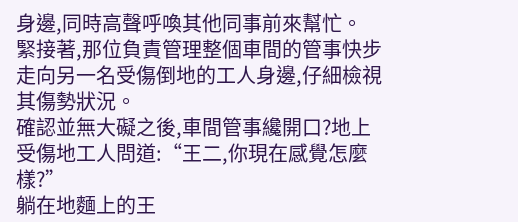身邊,同時高聲呼喚其他同事前來幫忙。
緊接著,那位負責管理整個車間的管事快步走向另一名受傷倒地的工人身邊,仔細檢視其傷勢狀況。
確認並無大礙之後,車間管事纔開口?地上受傷地工人問道:“王二,你現在感覺怎麼樣?”
躺在地麵上的王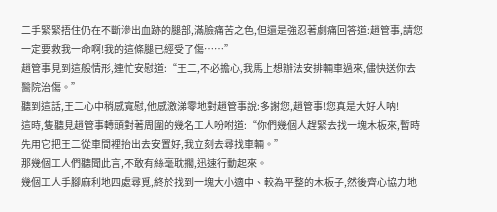二手緊緊捂住仍在不斷滲出血跡的腿部,滿臉痛苦之色,但還是強忍著劇痛回答道:趙管事,請您一定要救我一命啊!我的這條腿已經受了傷……”
趙管事見到這般情形,連忙安慰道:“王二,不必擔心,我馬上想辦法安排輛車過來,儘快送你去醫院治傷。”
聽到這話,王二心中稍感寬慰,他感激涕零地對趙管事說:多謝您,趙管事!您真是大好人呐!
這時,隻聽見趙管事轉頭對著周圍的幾名工人吩咐道:“你們幾個人趕緊去找一塊木板來,暫時先用它把王二從車間裡抬出去安置好,我立刻去尋找車輛。”
那幾個工人們聽聞此言,不敢有絲毫耽擱,迅速行動起來。
幾個工人手腳麻利地四處尋覓,終於找到一塊大小適中、較為平整的木板子,然後齊心協力地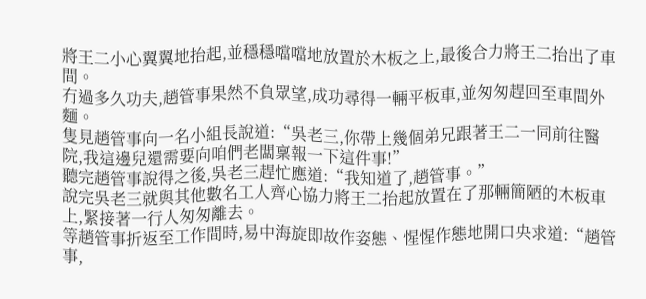將王二小心翼翼地抬起,並穩穩噹噹地放置於木板之上,最後合力將王二抬出了車間。
冇過多久功夫,趙管事果然不負眾望,成功尋得一輛平板車,並匆匆趕回至車間外麵。
隻見趙管事向一名小組長說道:“吳老三,你帶上幾個弟兄跟著王二一同前往醫院,我這邊兒還需要向咱們老闆稟報一下這件事!”
聽完趙管事說得之後,吳老三趕忙應道:“我知道了,趙管事。”
說完吳老三就與其他數名工人齊心協力將王二抬起放置在了那輛簡陋的木板車上,緊接著一行人匆匆離去。
等趙管事折返至工作間時,易中海旋即故作姿態、惺惺作態地開口央求道:“趙管事,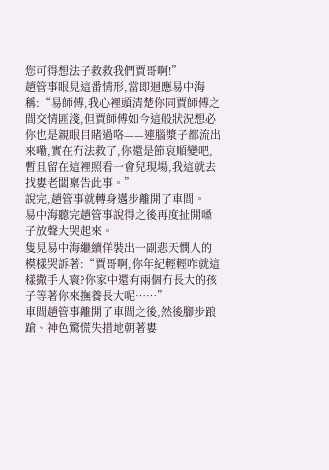您可得想法子救救我們賈哥啊!”
趙管事眼見這番情形,當即迴應易中海稱:“易師傅,我心裡頭清楚你同賈師傅之間交情匪淺,但賈師傅如今這般狀況想必你也是親眼目睹過咯——連腦漿子都流出來嘞,實在冇法救了,你還是節哀順變吧,暫且留在這裡照看一會兒現場,我這就去找婁老闆稟告此事。”
說完,趙管事就轉身邁步離開了車間。
易中海聽完趙管事說得之後再度扯開嗓子放聲大哭起來。
隻見易中海繼續佯裝出一副悲天憫人的模樣哭訴著:“賈哥啊,你年紀輕輕咋就這樣撒手人寰?你家中還有兩個冇長大的孩子等著你來撫養長大呢……”
車間趙管事離開了車間之後,然後腳步踉蹌、神色驚慌失措地朝著婁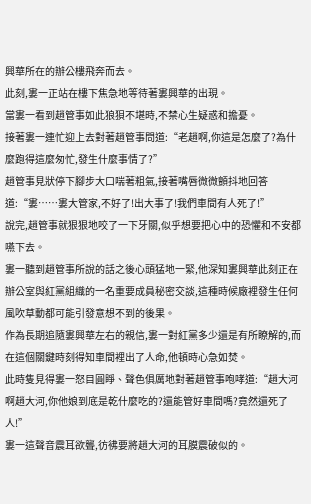興華所在的辦公樓飛奔而去。
此刻,婁一正站在樓下焦急地等待著婁興華的出現。
當婁一看到趙管事如此狼狽不堪時,不禁心生疑惑和擔憂。
接著婁一連忙迎上去對著趙管事問道:“老趙啊,你這是怎麼了?為什麼跑得這麼匆忙,發生什麼事情了?”
趙管事見狀停下腳步大口喘著粗氣,接著嘴唇微微顫抖地回答道:“婁……婁大管家,不好了!出大事了!我們車間有人死了!”
說完,趙管事就狠狠地咬了一下牙關,似乎想要把心中的恐懼和不安都嚥下去。
婁一聽到趙管事所說的話之後心頭猛地一緊,他深知婁興華此刻正在辦公室與紅黨組織的一名重要成員秘密交談,這種時候廠裡發生任何風吹草動都可能引發意想不到的後果。
作為長期追隨婁興華左右的親信,婁一對紅黨多少還是有所瞭解的,而在這個關鍵時刻得知車間裡出了人命,他頓時心急如焚。
此時隻見得婁一怒目圓睜、聲色俱厲地對著趙管事咆哮道:“趙大河啊趙大河,你他娘到底是乾什麼吃的?還能管好車間嗎?竟然還死了人!”
婁一這聲音震耳欲聾,彷彿要將趙大河的耳膜震破似的。